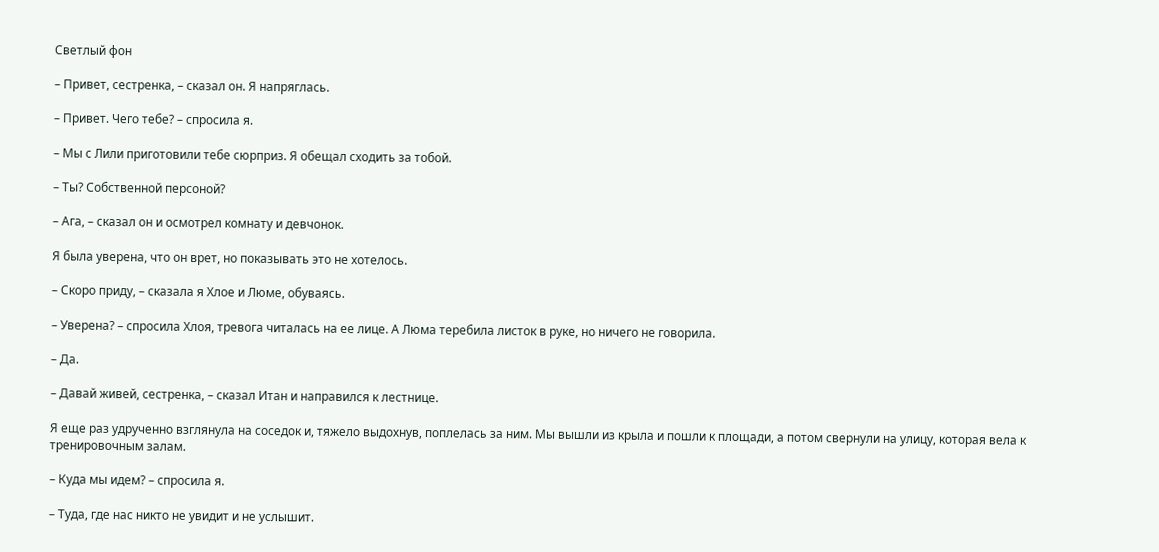Светлый фон

– Привет, сестренка, – сказал он. Я напряглась.

– Привет. Чего тебе? – спросила я.

– Мы с Лили приготовили тебе сюрприз. Я обещал сходить за тобой.

– Ты? Собственной персоной?

– Ага, – сказал он и осмотрел комнату и девчонок.

Я была уверена, что он врет, но показывать это не хотелось.

– Скоро приду, – сказала я Хлое и Люме, обуваясь.

– Уверена? – спросила Хлоя, тревога читалась на ее лице. А Люма теребила листок в руке, но ничего не говорила.

– Да.

– Давай живей, сестренка, – сказал Итан и направился к лестнице.

Я еще раз удрученно взглянула на соседок и, тяжело выдохнув, поплелась за ним. Мы вышли из крыла и пошли к площади, а потом свернули на улицу, которая вела к тренировочным залам.

– Куда мы идем? – спросила я.

– Туда, где нас никто не увидит и не услышит.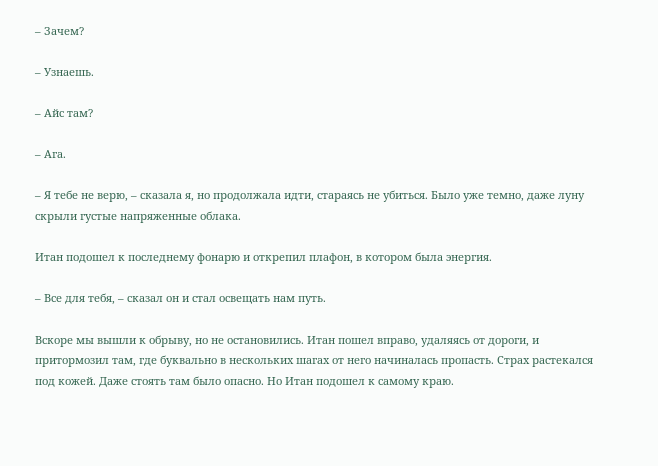– Зачем?

– Узнаешь.

– Айс там?

– Ага.

– Я тебе не верю, – сказала я, но продолжала идти, стараясь не убиться. Было уже темно, даже луну скрыли густые напряженные облака.

Итан подошел к последнему фонарю и открепил плафон, в котором была энергия.

– Все для тебя, – сказал он и стал освещать нам путь.

Вскоре мы вышли к обрыву, но не остановились. Итан пошел вправо, удаляясь от дороги, и притормозил там, где буквально в нескольких шагах от него начиналась пропасть. Страх растекался под кожей. Даже стоять там было опасно. Но Итан подошел к самому краю.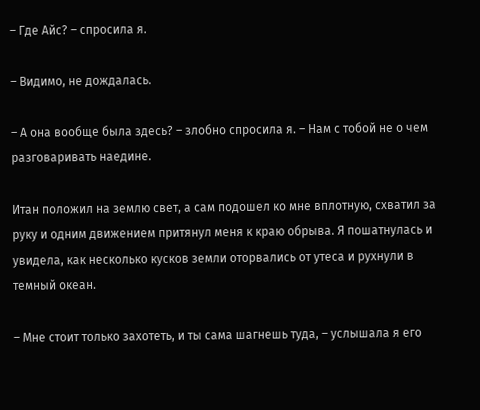– Где Айс? – спросила я.

– Видимо, не дождалась.

– А она вообще была здесь? – злобно спросила я. – Нам с тобой не о чем разговаривать наедине.

Итан положил на землю свет, а сам подошел ко мне вплотную, схватил за руку и одним движением притянул меня к краю обрыва. Я пошатнулась и увидела, как несколько кусков земли оторвались от утеса и рухнули в темный океан.

– Мне стоит только захотеть, и ты сама шагнешь туда, – услышала я его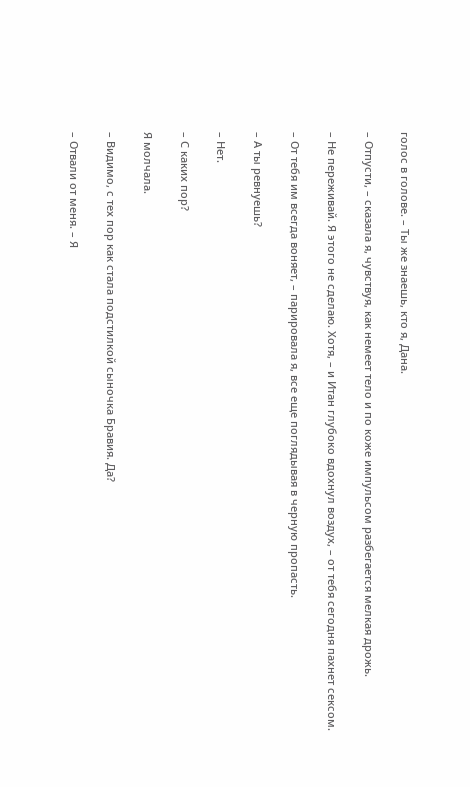голос в голове. – Ты же знаешь, кто я, Дана.

– Отпусти, – сказала я, чувствуя, как немеет тело и по коже импульсом разбегается мелкая дрожь.

– Не переживай. Я этого не сделаю. Хотя, – и Итан глубоко вдохнул воздух, – от тебя сегодня пахнет сексом.

– От тебя им всегда воняет, – парировала я, все еще поглядывая в черную пропасть.

– А ты ревнуешь?

– Нет.

– С каких пор?

Я молчала.

– Видимо, с тех пор как стала подстилкой сыночка Бравия. Да?

– Отвали от меня. – Я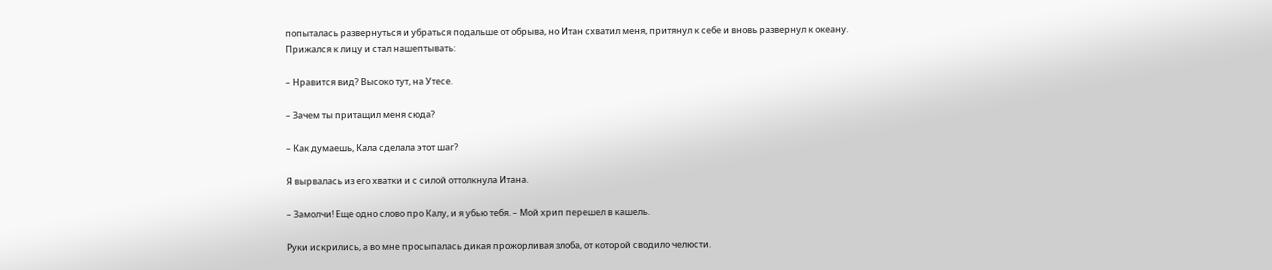попыталась развернуться и убраться подальше от обрыва, но Итан схватил меня, притянул к себе и вновь развернул к океану. Прижался к лицу и стал нашептывать:

– Нравится вид? Высоко тут, на Утесе.

– Зачем ты притащил меня сюда?

– Как думаешь, Кала сделала этот шаг?

Я вырвалась из его хватки и с силой оттолкнула Итана.

– Замолчи! Еще одно слово про Калу, и я убью тебя. – Мой хрип перешел в кашель.

Руки искрились, а во мне просыпалась дикая прожорливая злоба, от которой сводило челюсти.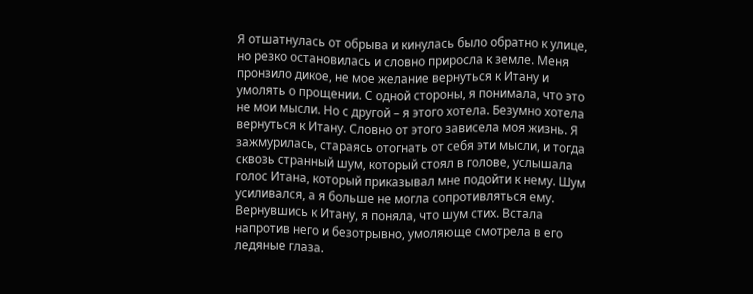Я отшатнулась от обрыва и кинулась было обратно к улице, но резко остановилась и словно приросла к земле. Меня пронзило дикое, не мое желание вернуться к Итану и умолять о прощении. С одной стороны, я понимала, что это не мои мысли. Но с другой – я этого хотела. Безумно хотела вернуться к Итану. Словно от этого зависела моя жизнь. Я зажмурилась, стараясь отогнать от себя эти мысли, и тогда сквозь странный шум, который стоял в голове, услышала голос Итана, который приказывал мне подойти к нему. Шум усиливался, а я больше не могла сопротивляться ему. Вернувшись к Итану, я поняла, что шум стих. Встала напротив него и безотрывно, умоляюще смотрела в его ледяные глаза.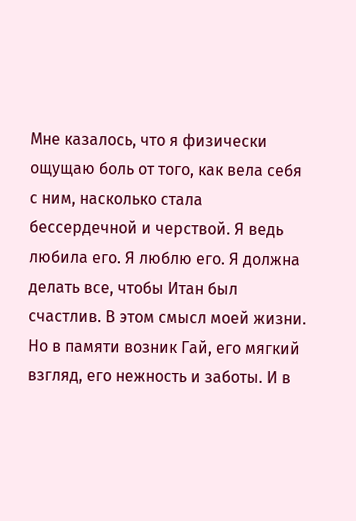Мне казалось, что я физически ощущаю боль от того, как вела себя с ним, насколько стала бессердечной и черствой. Я ведь любила его. Я люблю его. Я должна делать все, чтобы Итан был счастлив. В этом смысл моей жизни. Но в памяти возник Гай, его мягкий взгляд, его нежность и заботы. И в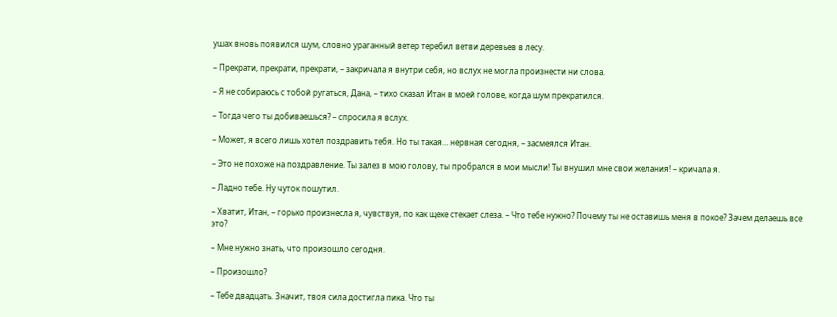ушах вновь появился шум, словно ураганный ветер теребил ветви деревьев в лесу.

– Прекрати, прекрати, прекрати, – закричала я внутри себя, но вслух не могла произнести ни слова.

– Я не собираюсь с тобой ругаться, Дана, – тихо сказал Итан в моей голове, когда шум прекратился.

– Тогда чего ты добиваешься? – спросила я вслух.

– Может, я всего лишь хотел поздравить тебя. Но ты такая… нервная сегодня, – засмеялся Итан.

– Это не похоже на поздравление. Ты залез в мою голову, ты пробрался в мои мысли! Ты внушил мне свои желания! – кричала я.

– Ладно тебе. Ну чуток пошутил.

– Хватит, Итан, – горько произнесла я, чувствуя, по как щеке стекает слеза. – Что тебе нужно? Почему ты не оставишь меня в покое? Зачем делаешь все это?

– Мне нужно знать, что произошло сегодня.

– Произошло?

– Тебе двадцать. Значит, твоя сила достигла пика. Что ты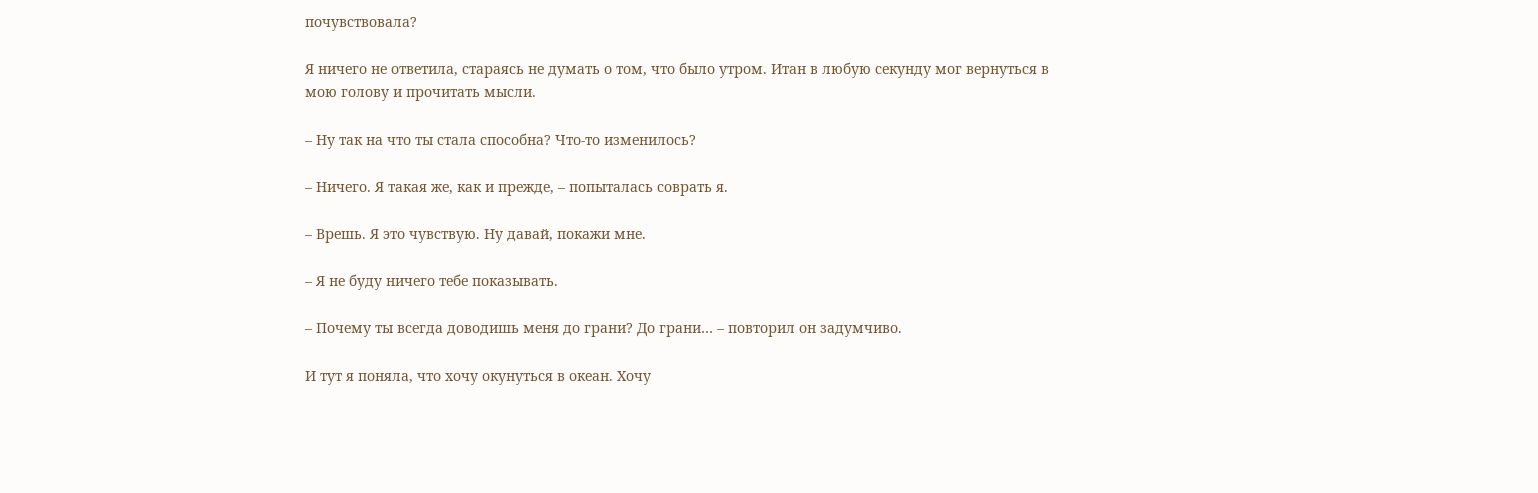почувствовала?

Я ничего не ответила, стараясь не думать о том, что было утром. Итан в любую секунду мог вернуться в мою голову и прочитать мысли.

– Ну так на что ты стала способна? Что-то изменилось?

– Ничего. Я такая же, как и прежде, – попыталась соврать я.

– Врешь. Я это чувствую. Ну давай, покажи мне.

– Я не буду ничего тебе показывать.

– Почему ты всегда доводишь меня до грани? До грани… – повторил он задумчиво.

И тут я поняла, что хочу окунуться в океан. Хочу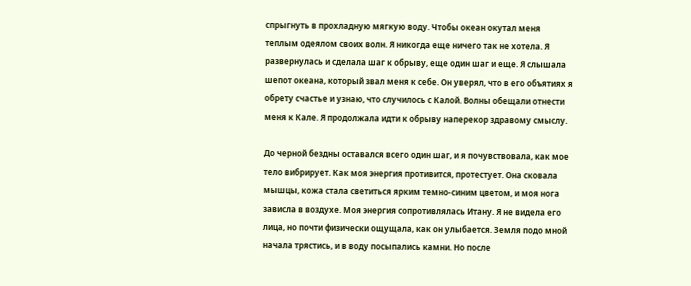спрыгнуть в прохладную мягкую воду. Чтобы океан окутал меня теплым одеялом своих волн. Я никогда еще ничего так не хотела. Я развернулась и сделала шаг к обрыву, еще один шаг и еще. Я слышала шепот океана, который звал меня к себе. Он уверял, что в его объятиях я обрету счастье и узнаю, что случилось с Калой. Волны обещали отнести меня к Кале. Я продолжала идти к обрыву наперекор здравому смыслу.

До черной бездны оставался всего один шаг, и я почувствовала, как мое тело вибрирует. Как моя энергия противится, протестует. Она сковала мышцы, кожа стала светиться ярким темно-синим цветом, и моя нога зависла в воздухе. Моя энергия сопротивлялась Итану. Я не видела его лица, но почти физически ощущала, как он улыбается. Земля подо мной начала трястись, и в воду посыпались камни. Но после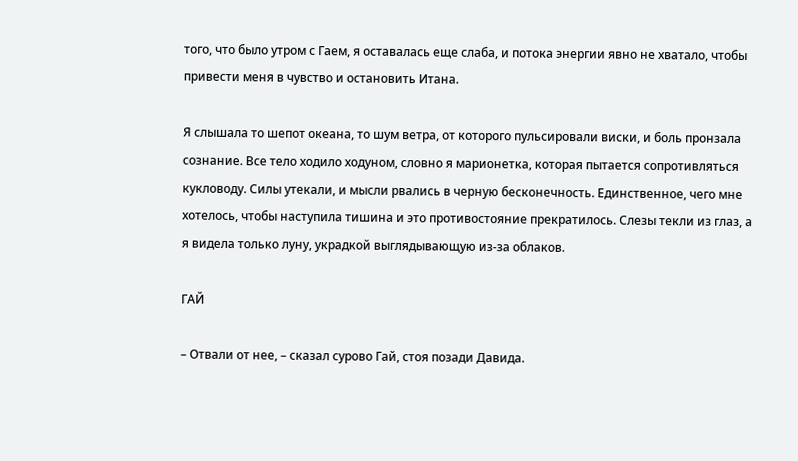того, что было утром с Гаем, я оставалась еще слаба, и потока энергии явно не хватало, чтобы привести меня в чувство и остановить Итана.

Я слышала то шепот океана, то шум ветра, от которого пульсировали виски, и боль пронзала сознание. Все тело ходило ходуном, словно я марионетка, которая пытается сопротивляться кукловоду. Силы утекали, и мысли рвались в черную бесконечность. Единственное, чего мне хотелось, чтобы наступила тишина и это противостояние прекратилось. Слезы текли из глаз, а я видела только луну, украдкой выглядывающую из-за облаков.

ГАЙ

– Отвали от нее, – сказал сурово Гай, стоя позади Давида.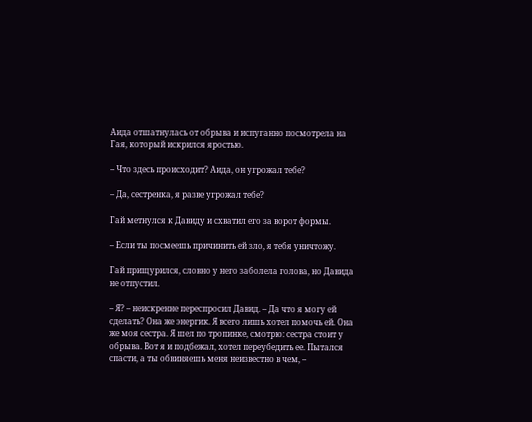Аида отшатнулась от обрыва и испуганно посмотрела на Гая, который искрился яростью.

– Что здесь происходит? Аида, он угрожал тебе?

– Да, сестренка, я разве угрожал тебе?

Гай метнулся к Давиду и схватил его за ворот формы.

– Если ты посмеешь причинить ей зло, я тебя уничтожу.

Гай прищурился, словно у него заболела голова, но Давида не отпустил.

– Я? – неискренне переспросил Давид. – Да что я могу ей сделать? Она же энергик. Я всего лишь хотел помочь ей. Она же моя сестра. Я шел по тропинке, смотрю: сестра стоит у обрыва. Вот я и подбежал, хотел переубедить ее. Пытался спасти, а ты обвиняешь меня неизвестно в чем, –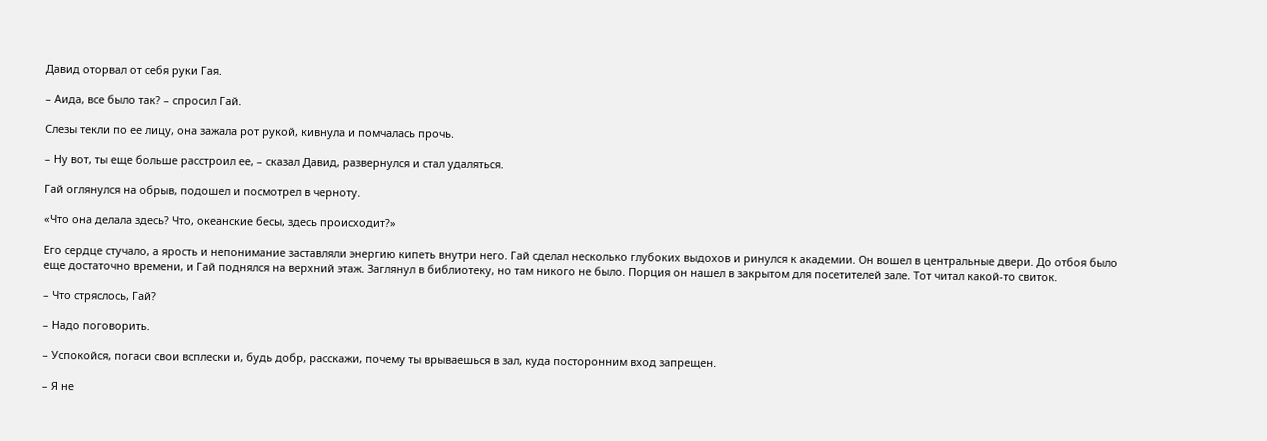Давид оторвал от себя руки Гая.

– Аида, все было так? – спросил Гай.

Слезы текли по ее лицу, она зажала рот рукой, кивнула и помчалась прочь.

– Ну вот, ты еще больше расстроил ее, – сказал Давид, развернулся и стал удаляться.

Гай оглянулся на обрыв, подошел и посмотрел в черноту.

«Что она делала здесь? Что, океанские бесы, здесь происходит?»

Его сердце стучало, а ярость и непонимание заставляли энергию кипеть внутри него. Гай сделал несколько глубоких выдохов и ринулся к академии. Он вошел в центральные двери. До отбоя было еще достаточно времени, и Гай поднялся на верхний этаж. Заглянул в библиотеку, но там никого не было. Порция он нашел в закрытом для посетителей зале. Тот читал какой-то свиток.

– Что стряслось, Гай?

– Надо поговорить.

– Успокойся, погаси свои всплески и, будь добр, расскажи, почему ты врываешься в зал, куда посторонним вход запрещен.

– Я не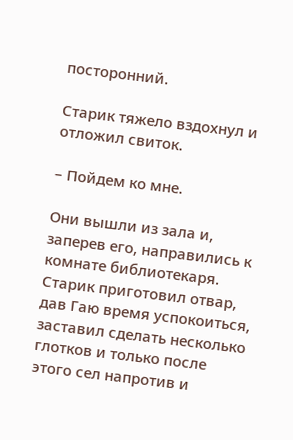посторонний.

Старик тяжело вздохнул и отложил свиток.

– Пойдем ко мне.

Они вышли из зала и, заперев его, направились к комнате библиотекаря. Старик приготовил отвар, дав Гаю время успокоиться, заставил сделать несколько глотков и только после этого сел напротив и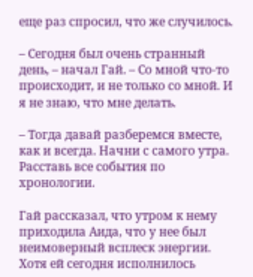еще раз спросил, что же случилось.

– Сегодня был очень странный день, – начал Гай. – Со мной что-то происходит, и не только со мной. И я не знаю, что мне делать.

– Тогда давай разберемся вместе, как и всегда. Начни с самого утра. Расставь все события по хронологии.

Гай рассказал, что утром к нему приходила Аида, что у нее был неимоверный всплеск энергии. Хотя ей сегодня исполнилось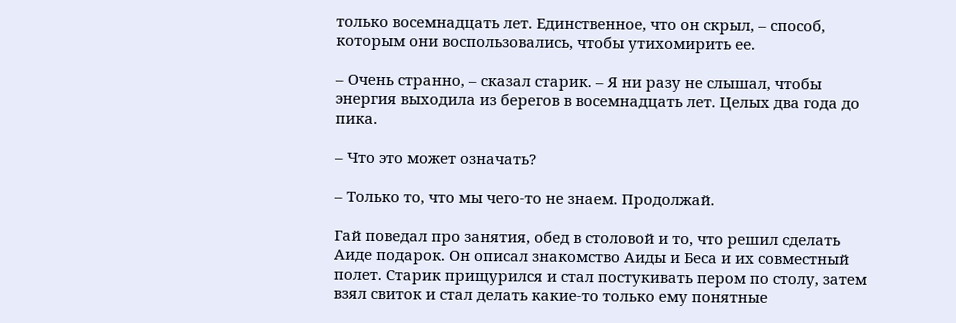только восемнадцать лет. Единственное, что он скрыл, – способ, которым они воспользовались, чтобы утихомирить ее.

– Очень странно, – сказал старик. – Я ни разу не слышал, чтобы энергия выходила из берегов в восемнадцать лет. Целых два года до пика.

– Что это может означать?

– Только то, что мы чего-то не знаем. Продолжай.

Гай поведал про занятия, обед в столовой и то, что решил сделать Аиде подарок. Он описал знакомство Аиды и Беса и их совместный полет. Старик прищурился и стал постукивать пером по столу, затем взял свиток и стал делать какие-то только ему понятные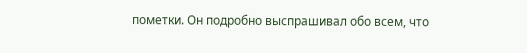пометки. Он подробно выспрашивал обо всем, что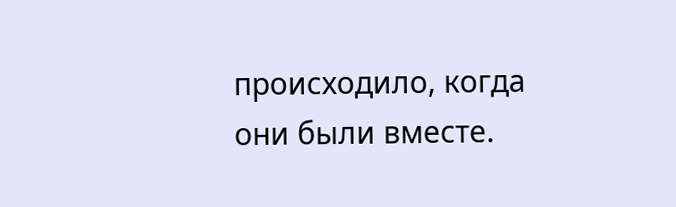происходило, когда они были вместе.